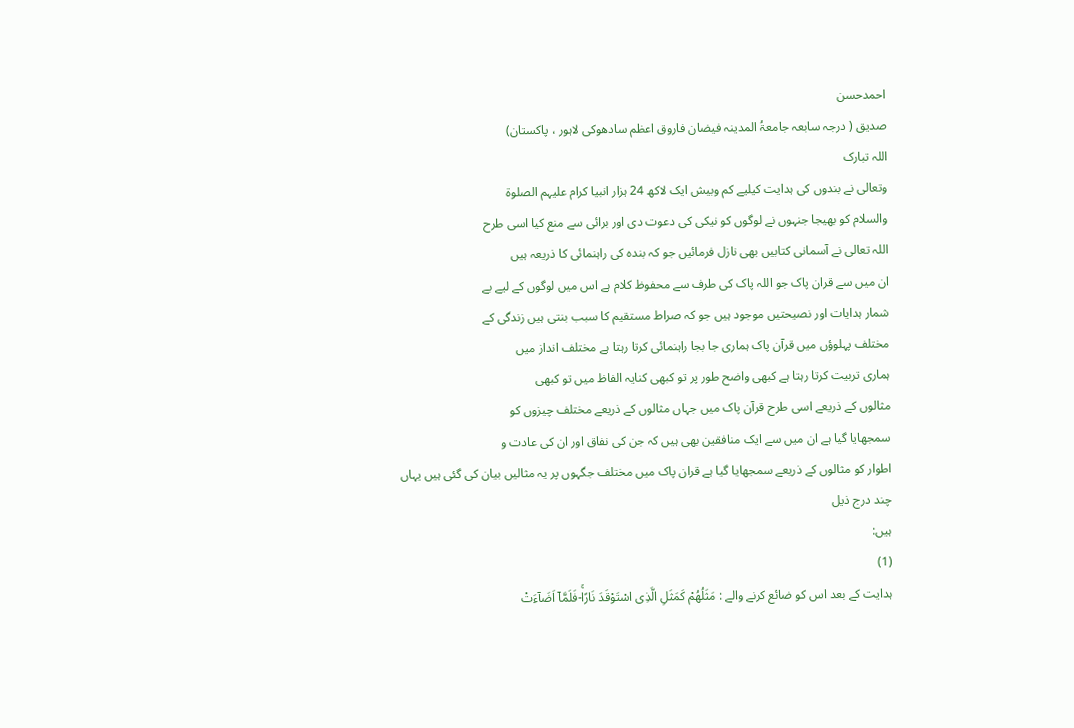احمدحسن
صدیق ( درجہ سابعہ جامعۃُ المدینہ فیضان فاروق اعظم سادھوکی لاہور ، پاکستان)
اللہ تبارک
وتعالی نے بندوں کی ہدایت کیلیے کم وبیش ایک لاکھ 24 ہزار انبیا کرام علیہم الصلوۃ
والسلام کو بھیجا جنہوں نے لوگوں کو نیکی کی دعوت دی اور برائی سے منع کیا اسی طرح
اللہ تعالی نے آسمانی کتابیں بھی نازل فرمائیں جو کہ بندہ کی راہنمائی کا ذریعہ ہیں
ان میں سے قران پاک جو اللہ پاک کی طرف سے محفوظ کلام ہے اس میں لوگوں کے لیے بے
شمار ہدایات اور نصیحتیں موجود ہیں جو کہ صراط مستقیم کا سبب بنتی ہیں زندگی کے
مختلف پہلوؤں میں قرآن پاک ہماری جا بجا راہنمائی کرتا رہتا ہے مختلف انداز میں
ہماری تربیت کرتا رہتا ہے کبھی واضح طور پر تو کبھی کنایہ الفاظ میں تو کبھی
مثالوں کے ذریعے اسی طرح قرآن پاک میں جہاں مثالوں کے ذریعے مختلف چیزوں کو
سمجھایا گیا ہے ان میں سے ایک منافقین بھی ہیں کہ جن کی نفاق اور ان کی عادت و
اطوار کو مثالوں کے ذریعے سمجھایا گیا ہے قران پاک میں مختلف جگہوں پر یہ مثالیں بیان کی گئی ہیں یہاں چند درج ذیل
ہیں:
(1)
ہدایت کے بعد اس کو ضائع کرنے والے : مَثَلُهُمْ كَمَثَلِ الَّذِی اسْتَوْقَدَ نَارًاۚ-فَلَمَّاۤ اَضَآءَتْ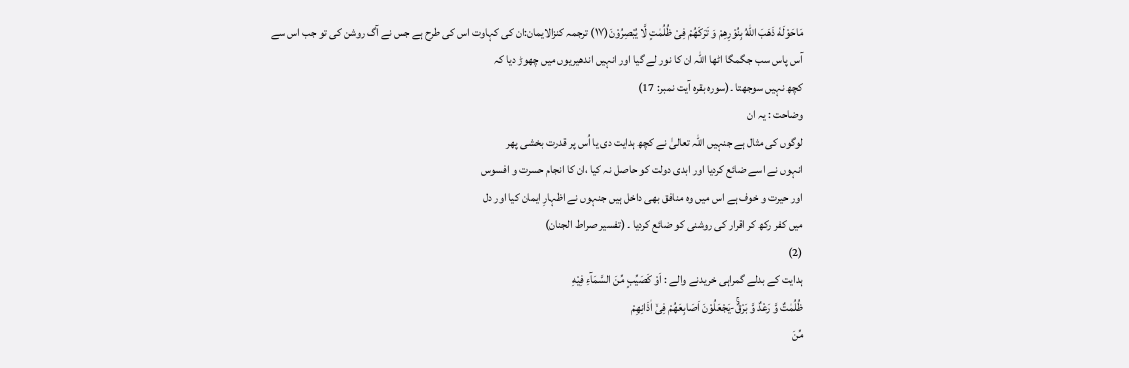مَاحَوْلَهٗ ذَهَبَ اللّٰهُ بِنُوْرِهِمْ وَ تَرَكَهُمْ فِیْ ظُلُمٰتٍ لَّا یُبْصِرُوْنَ(۱۷) ترجمہ کنزالایمان:ان کی کہاوت اس کی طرح ہے جس نے آگ روشن کی تو جب اس سے
آس پاس سب جگمگا اٹھا اللہ ان کا نور لے گیا اور انہیں اندھیریوں میں چھوڑ دیا کہ
کچھ نہیں سوجھتا ۔(سورہ بقرہ آیت نمبر: 17)
وضاحت : یہ ان
لوگوں کی مثال ہے جنہیں اللہ تعالیٰ نے کچھ ہدایت دی یا اُس پر قدرت بخشی پھر
انہوں نے اسے ضائع کردیا اور ابدی دولت کو حاصل نہ کیا ،ان کا انجام حسرت و افسوس
اور حیرت و خوف ہے اس میں وہ منافق بھی داخل ہیں جنہوں نے اظہارِ ایمان کیا اور دل
میں کفر رکھ کر اقرار کی روشنی کو ضائع کردیا ۔ (تفسیر صراط الجنان)
(2)
ہدایت کے بدلے گمراہی خریدنے والے : اَوْ كَصَیِّبٍ مِّنَ السَّمَآءِ فِیْهِ
ظُلُمٰتٌ وَّ رَعْدٌ وَّ بَرْقٌۚ-یَجْعَلُوْنَ اَصَابِعَهُمْ فِیْۤ اٰذَانِهِمْ
مِّنَ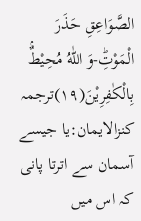الصَّوَاعِقِ حَذَرَ الْمَوْتِؕ-وَ اللّٰهُ مُحِیْطٌۢ بِالْكٰفِرِیْنَ(۱۹)ترجمہ کنزالایمان:یا جیسے آسمان سے اترتا پانی
کہ اس میں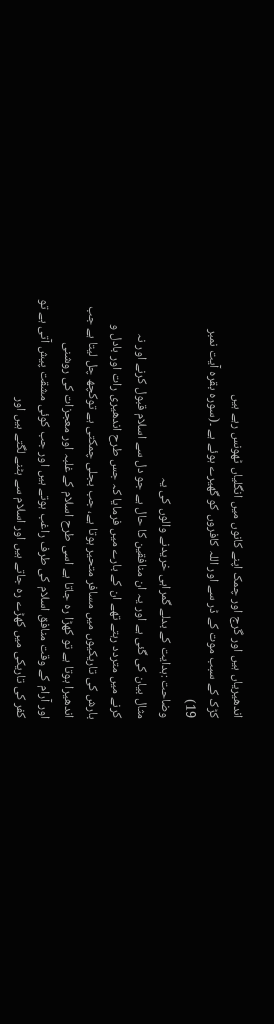اندھیریاں ہیں اور گرج اور چمک اپنے کانوں میں انگلیاں ٹھونس رہے ہیں
کڑک کے سبب موت کے ڈر سے اور اللہ کافروں کو گھیرے ہوئے ہے ۔(سورہ بقرہ آیت نمبر
19)
وضاحت :ہدایت کے بدلے گمراہی خریدنے والوں کی یہ
مثال بیان کی گئی ہے اور یہ ان منافقین کا حال ہے جو دل سے اسلام قبول کرنے اور نہ
کرنے میں متردد رہتے تھے ان کے بارے میں فرمایا کہ جس طرح اندھیری رات اور بادل و
بارش کی تاریکیوں میں مسافر متحیر ہوتا ہے، جب بجلی چمکتی ہے توکچھ چل لیتا ہے جب
اندھیرا ہوتا ہے تو کھڑا رہ جاتا ہے اسی طرح اسلام کے غلبہ اور معجزات کی روشنی
اور آرام کے وقت منافق اسلام کی طرف راغب ہوتے ہیں اور جب کوئی مشقت پیش آتی ہے تو
کفر کی تاریکی میں کھڑے رہ جاتے ہیں اور اسلام سے ہٹنے لگتے ہیں اور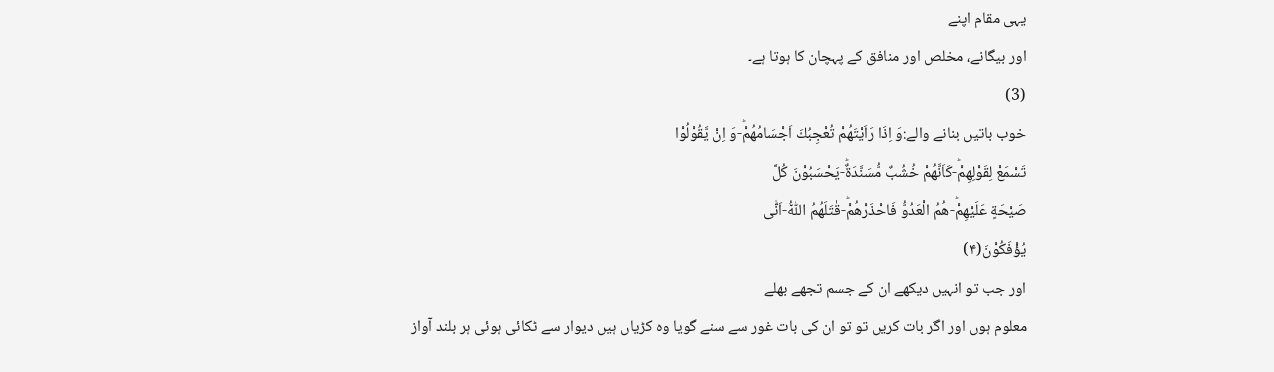یہی مقام اپنے
اور بیگانے، مخلص اور منافق کے پہچان کا ہوتا ہے۔
(3)
خوب باتیں بنانے والے:وَ اِذَا رَاَیْتَهُمْ تُعْجِبُكَ اَجْسَامُهُمْؕ-وَ اِنْ یَّقُوْلُوْا
تَسْمَعْ لِقَوْلِهِمْؕ-كَاَنَّهُمْ خُشُبٌ مُّسَنَّدَةٌؕ-یَحْسَبُوْنَ كُلَّ
صَیْحَةٍ عَلَیْهِمْؕ-هُمُ الْعَدُوُّ فَاحْذَرْهُمْؕ-قٰتَلَهُمُ اللّٰهُ٘-اَنّٰى
یُؤْفَكُوْنَ(۴)
اور جب تو انہیں دیکھے ان کے جسم تجھے بھلے
معلوم ہوں اور اگر بات کریں تو تو ان کی بات غور سے سنے گویا وہ کڑیاں ہیں دیوار سے ٹکائی ہوئی ہر بلند آواز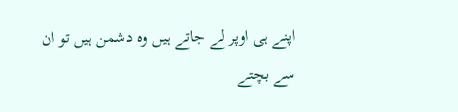اپنے ہی اوپر لے جاتے ہیں وہ دشمن ہیں تو ان سے بچتے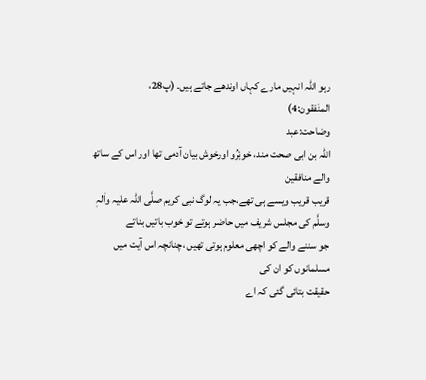رہو اللہ انہیں مارے کہاں اوندھے جاتے ہیں۔ (پ28،
المنٰفقون:4)
وضاحت:عبد
اللہ بن ابی صحت مند، خوبْرُو اورخوش بیان آدمی تھا اور اس کے ساتھ والے منافقین
قریب قریب ویسے ہی تھے،جب یہ لوگ نبی کریم صلَّی اللہ علیہ واٰلہٖ وسلَّم کی مجلس شریف میں حاضر ہوتے تو خوب باتیں بناتے
جو سننے والے کو اچھی معلوم ہوتی تھیں ،چنانچہ اس آیت میں مسلمانوں کو ان کی
حقیقت بتائی گئی کہ اے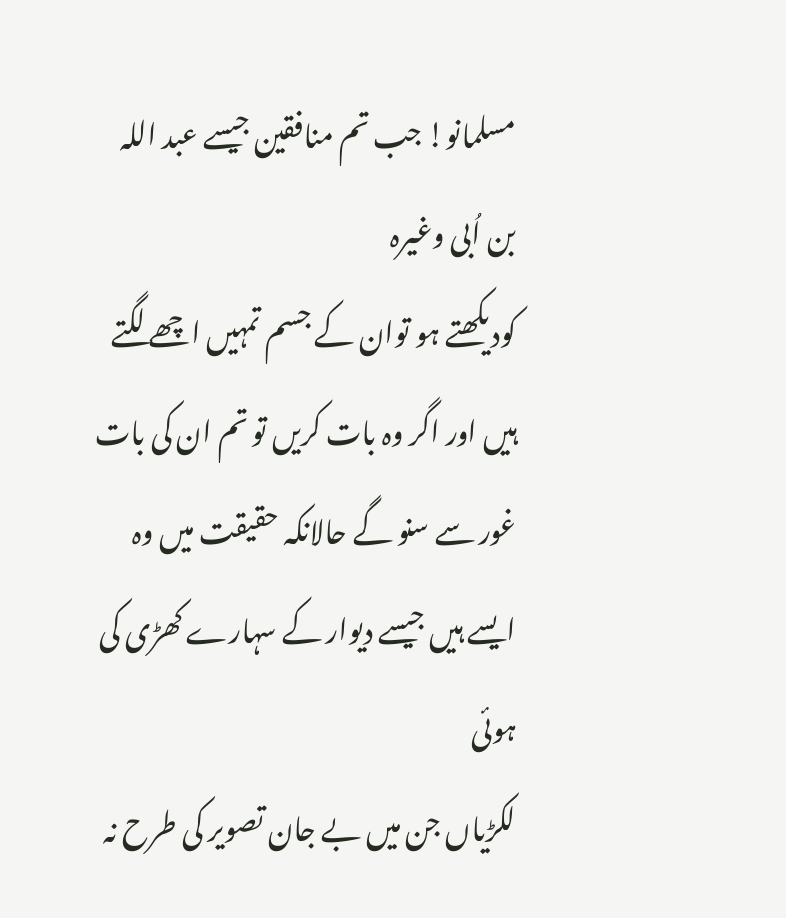مسلمانو! جب تم منافقین جیسے عبد اللہ بن اُبی وغیرہ
کودیکھتے ہو توان کے جسم تمہیں اچھے لگتے ہیں اور اگر وہ بات کریں تو تم ان کی بات
غور سے سنو گے حالانکہ حقیقت میں وہ ایسے ہیں جیسے دیوار کے سہارے کھڑی کی ہوئی
لکڑیاں جن میں بے جان تصویر کی طرح نہ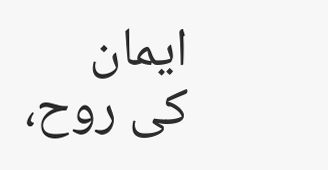ایمان کی روح،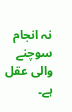نہ انجام سوچنے والی عقل ہے۔